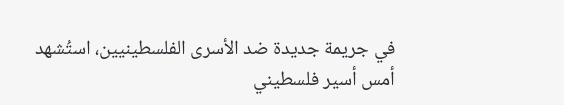في جريمة جديدة ضد الأسرى الفلسطينيين، استُشهد أمس أسير فلسطيني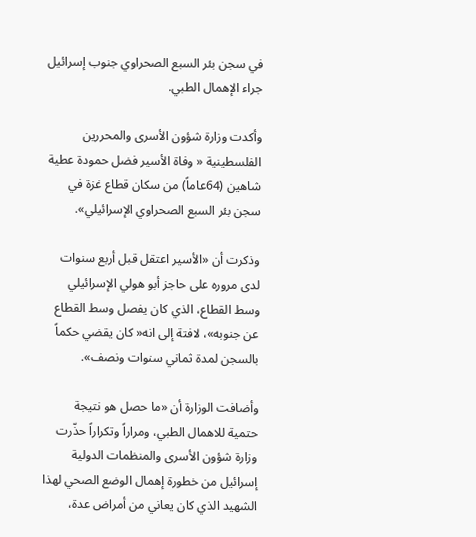في سجن بئر السبع الصحراوي جنوب إسرائيل جراء الإهمال الطبي.

وأكدت وزارة شؤون الأسرى والمحررين الفلسطينية « وفاة الأسير فضل حمودة عطية شاهين (64عاماً) من سكان قطاع غزة في سجن بئر السبع الصحراوي الإسرائيلي».

وذكرت أن «الأسير اعتقل قبل أربع سنوات لدى مروره على حاجز أبو هولي الإسرائيلي وسط القطاع، الذي كان يفصل وسط القطاع عن جنوبه»، لافتة إلى انه« كان يقضي حكماً بالسجن لمدة ثماني سنوات ونصف».

وأضافت الوزارة أن «ما حصل هو نتيجة حتمية للاهمال الطبي، ومراراً وتكراراً حذّرت وزارة شؤون الأسرى والمنظمات الدولية إسرائيل من خطورة إهمال الوضع الصحي لهذا الشهيد الذي كان يعاني من أمراض عدة،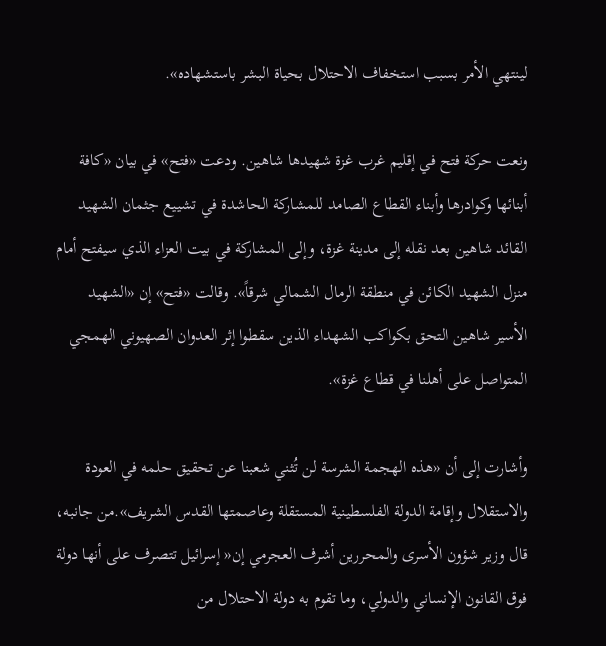لينتهي الأمر بسبب استخفاف الاحتلال بحياة البشر باستشهاده».

ونعت حركة فتح في إقليم غرب غزة شهيدها شاهين. ودعت «فتح» في بيان «كافة أبنائها وكوادرها وأبناء القطاع الصامد للمشاركة الحاشدة في تشييع جثمان الشهيد القائد شاهين بعد نقله إلى مدينة غزة، وإلى المشاركة في بيت العزاء الذي سيفتح أمام منزل الشهيد الكائن في منطقة الرمال الشمالي شرقاً». وقالت «فتح» إن «الشهيد الأسير شاهين التحق بكواكب الشهداء الذين سقطوا إثر العدوان الصهيوني الهمجي المتواصل على أهلنا في قطاع غزة».

وأشارت إلى أن «هذه الهجمة الشرسة لن تُثني شعبنا عن تحقيق حلمه في العودة والاستقلال وإقامة الدولة الفلسطينية المستقلة وعاصمتها القدس الشريف».من جانبه، قال وزير شؤون الأسرى والمحررين أشرف العجرمي إن« إسرائيل تتصرف على أنها دولة فوق القانون الإنساني والدولي، وما تقوم به دولة الاحتلال من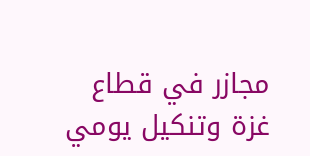مجازر في قطاع غزة وتنكيل يومي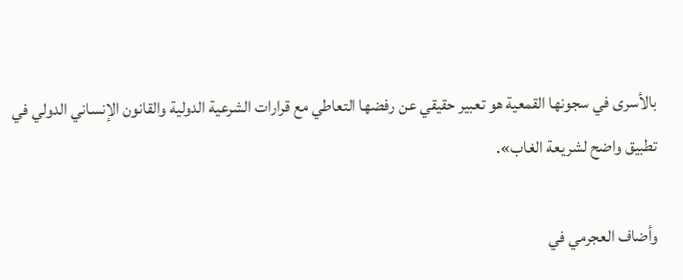بالأسرى في سجونها القمعية هو تعبير حقيقي عن رفضها التعاطي مع قرارات الشرعية الدولية والقانون الإنساني الدولي في تطبيق واضح لشريعة الغاب».

وأضاف العجرمي في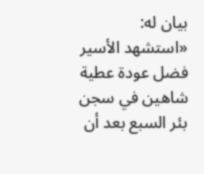بيان له: «استشهد الأسير فضل عودة عطية شاهين في سجن بئر السبع بعد أن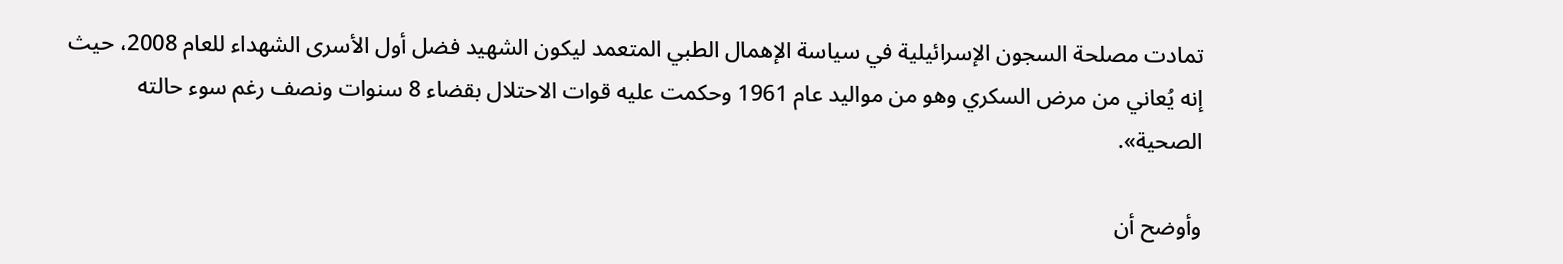تمادت مصلحة السجون الإسرائيلية في سياسة الإهمال الطبي المتعمد ليكون الشهيد فضل أول الأسرى الشهداء للعام 2008، حيث إنه يُعاني من مرض السكري وهو من مواليد عام 1961 وحكمت عليه قوات الاحتلال بقضاء 8 سنوات ونصف رغم سوء حالته الصحية».

وأوضح أن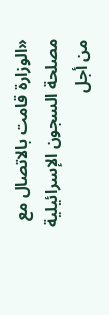«الوزارة قامت بالاتصال مع مصلحة السجون الإسرائيلية من أجل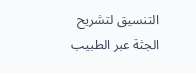التنسيق لتشريح الجثة عبر الطبيب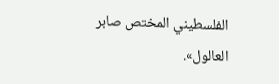الفلسطيني المختص صابر العالول».